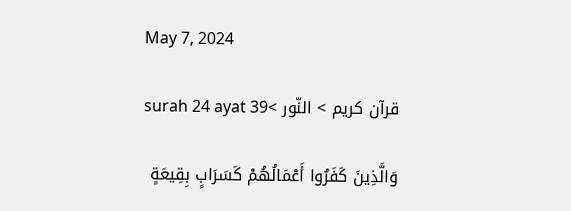May 7, 2024

قرآن کریم > النّور >surah 24 ayat 39

وَالَّذِينَ كَفَرُوا أَعْمَالُهُمْ كَسَرَابٍ بِقِيعَةٍ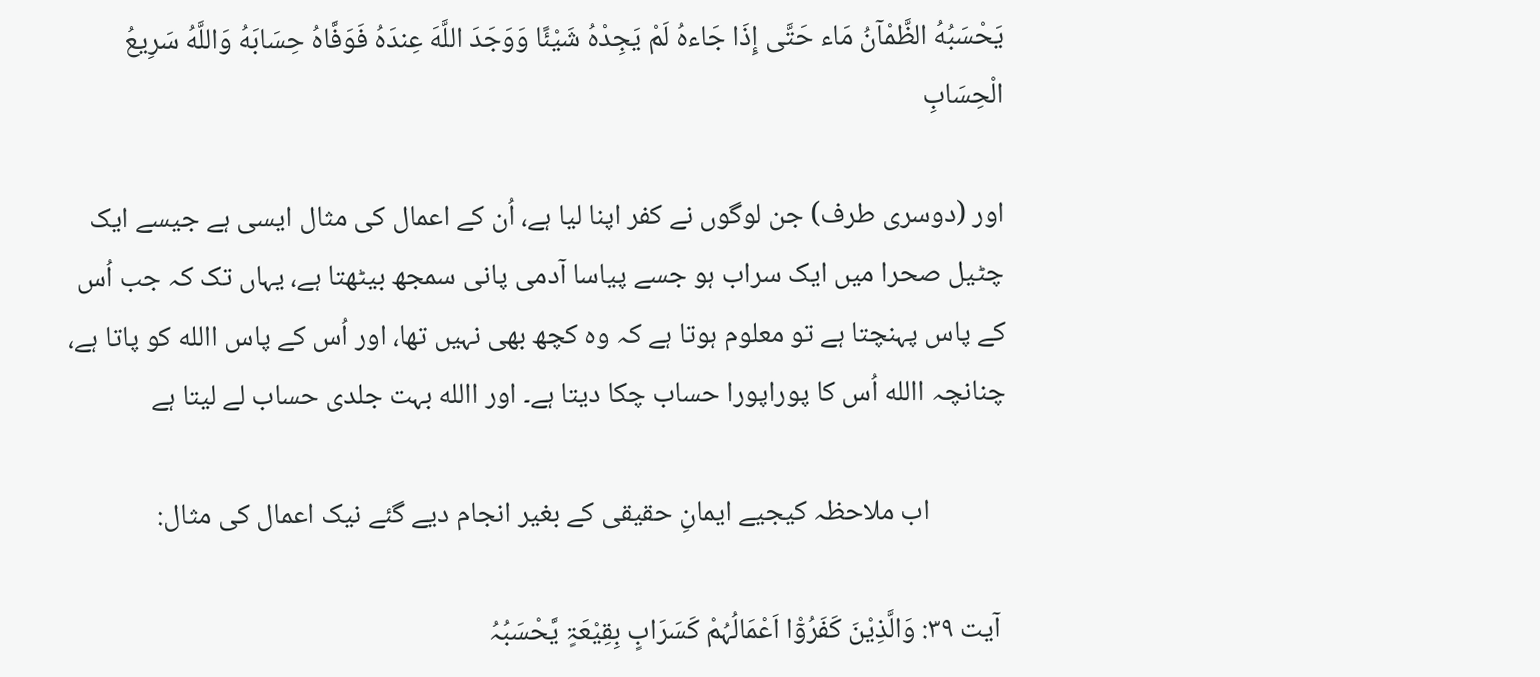يَحْسَبُهُ الظَّمْآنُ مَاء حَتَّى إِذَا جَاءهُ لَمْ يَجِدْهُ شَيْئًا وَوَجَدَ اللَّهَ عِندَهُ فَوَفَّاهُ حِسَابَهُ وَاللَّهُ سَرِيعُ الْحِسَابِ

اور (دوسری طرف) جن لوگوں نے کفر اپنا لیا ہے، اُن کے اعمال کی مثال ایسی ہے جیسے ایک چٹیل صحرا میں ایک سراب ہو جسے پیاسا آدمی پانی سمجھ بیٹھتا ہے، یہاں تک کہ جب اُس کے پاس پہنچتا ہے تو معلوم ہوتا ہے کہ وہ کچھ بھی نہیں تھا، اور اُس کے پاس االله کو پاتا ہے، چنانچہ االله اُس کا پوراپورا حساب چکا دیتا ہے۔ اور االله بہت جلدی حساب لے لیتا ہے

            اب ملاحظہ کیجیے ایمانِ حقیقی کے بغیر انجام دیے گئے نیک اعمال کی مثال:

 آیت ۳۹: وَالَّذِیْنَ کَفَرُوْٓا اَعْمَالُہُمْ کَسَرَابٍ بِقِیْعَۃٍ یَّحْسَبُہُ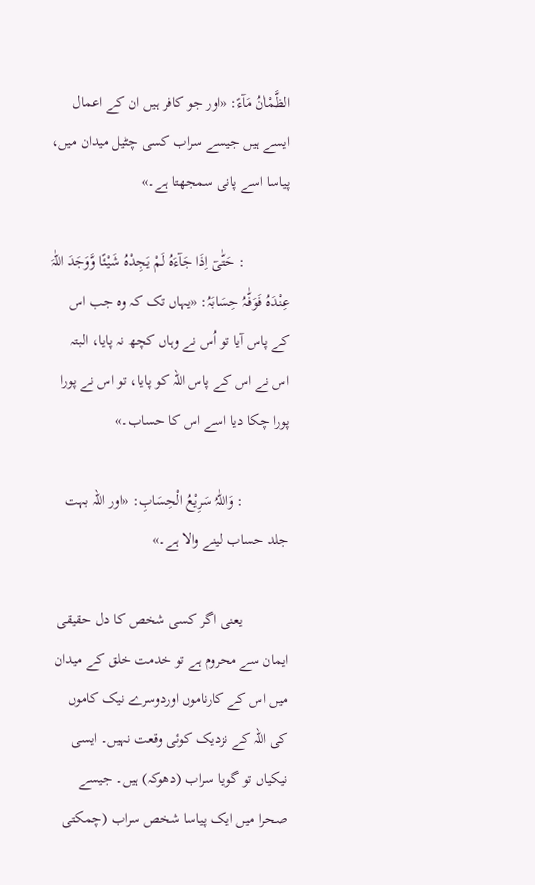الظَّمْاٰنُ مَآءً: «اور جو کافر ہیں ان کے اعمال ایسے ہیں جیسے سراب کسی چٹیل میدان میں، پیاسا اسے پانی سمجھتا ہے۔»

            : حَتّٰیٓ اِذَا جَآءَہُ لَمْ یَجِدْہُ شَیْئًا وَّوَجَدَ اللّٰہَ عِنْدَہُ فَوَفّٰـہُ حِسَابَہُ: «یہاں تک کہ وہ جب اس کے پاس آیا تو اُس نے وہاں کچھ نہ پایا، البتہ اس نے اس کے پاس اللہ کو پایا، تو اس نے پورا پورا چکا دیا اسے اس کا حساب۔»

            : وَاللّٰہُ سَرِیْعُ الْحِسَابِ: «اور اللہ بہت جلد حساب لینے والا ہے۔»

            یعنی اگر کسی شخص کا دل حقیقی ایمان سے محروم ہے تو خدمت خلق کے میدان میں اس کے کارناموں اوردوسرے نیک کاموں کی اللہ کے نزدیک کوئی وقعت نہیں۔ ایسی نیکیاں تو گویا سراب (دھوکہ) ہیں۔ جیسے صحرا میں ایک پیاسا شخص سراب (چمکتی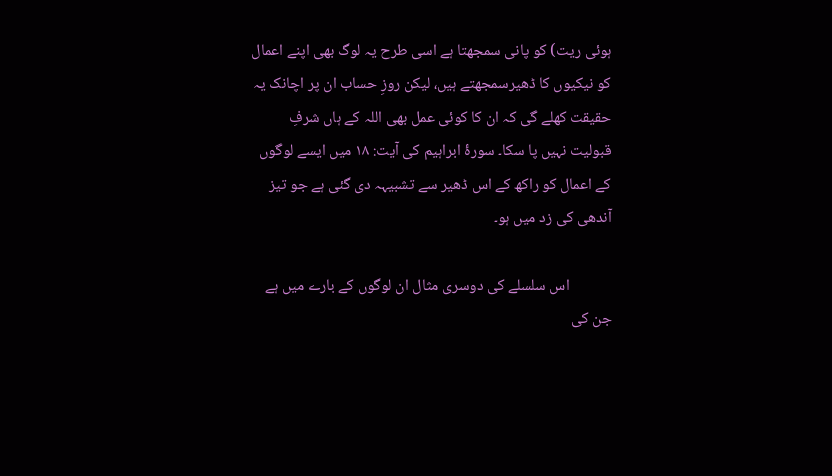ہوئی ریت) کو پانی سمجھتا ہے اسی طرح یہ لوگ بھی اپنے اعمال کو نیکیوں کا ڈھیرسمجھتے ہیں، لیکن روزِ حساب ان پر اچانک یہ حقیقت کھلے گی کہ ان کا کوئی عمل بھی اللہ کے ہاں شرفِ قبولیت نہیں پا سکا۔ سورۂ ابراہیم کی آیت: ۱۸ میں ایسے لوگوں کے اعمال کو راکھ کے اس ڈھیر سے تشبیہہ دی گئی ہے جو تیز آندھی کی زد میں ہو۔

            اس سلسلے کی دوسری مثال ان لوگوں کے بارے میں ہے جن کی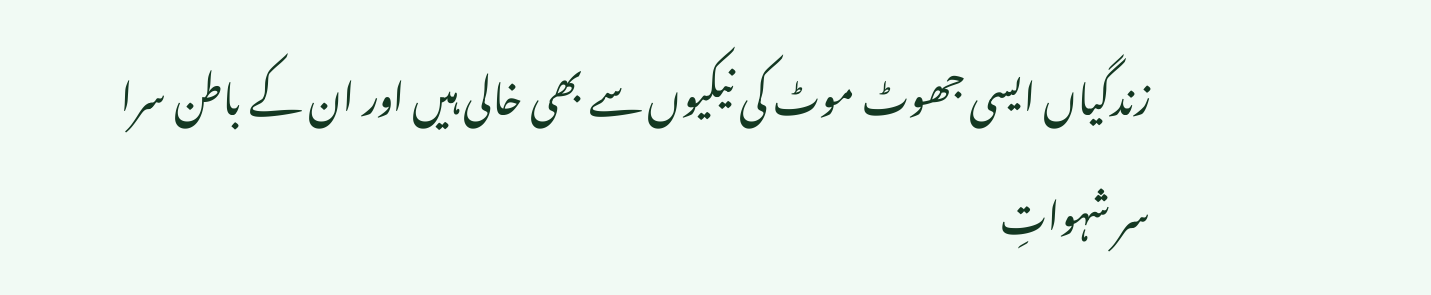زندگیاں ایسی جھوٹ موٹ کی نیکیوں سے بھی خالی ہیں اور ان کے باطن سرا سر شہواتِ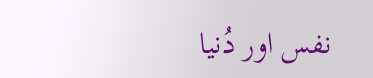نفس اور دُنیا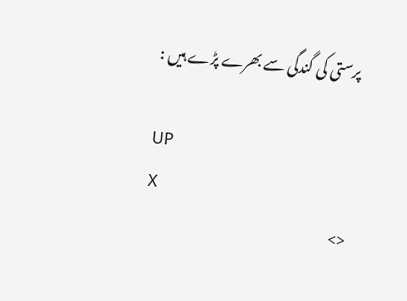پرستی کی گندگی سے بھرے پڑے ہیں :

UP
X
<>